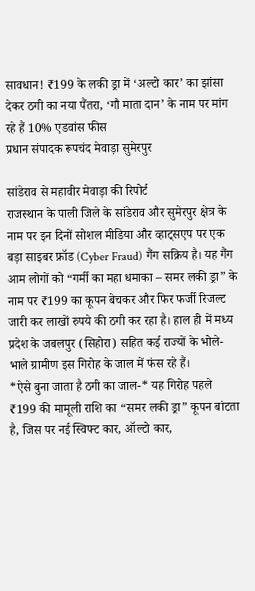सावधान! ₹199 के लकी ड्रा में ‘अल्टो कार’ का झांसा देकर ठगी का नया पैंतरा, ‘गौ माता दान’ के नाम पर मांग रहे हैं 10% एडवांस फीस
प्रधान संपादक रूपचंद मेवाड़ा सुमेरपुर

सांडेराव से महावीर मेवाड़ा की रिपोर्ट
राजस्थान के पाली जिले के सांडेराव और सुमेरपुर क्षेत्र के नाम पर इन दिनों सोशल मीडिया और व्हाट्सएप पर एक बड़ा साइबर फ्रॉड (Cyber Fraud) गैंग सक्रिय है। यह गैंग आम लोगों को “गर्मी का महा धमाका – समर लकी ड्रा” के नाम पर ₹199 का कूपन बेचकर और फिर फर्जी रिजल्ट जारी कर लाखों रुपये की ठगी कर रहा है। हाल ही में मध्य प्रदेश के जबलपुर (सिहोरा) सहित कई राज्यों के भोले-भाले ग्रामीण इस गिरोह के जाल में फंस रहे हैं।
*ऐसे बुना जाता है ठगी का जाल-* यह गिरोह पहले ₹199 की मामूली राशि का “समर लकी ड्रा” कूपन बांटता है, जिस पर नई स्विफ्ट कार, ऑल्टो कार,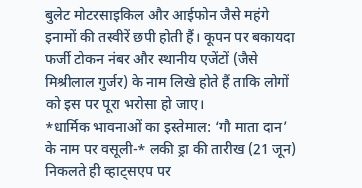बुलेट मोटरसाइकिल और आईफोन जैसे महंगे इनामों की तस्वीरें छपी होती हैं। कूपन पर बकायदा फर्जी टोकन नंबर और स्थानीय एजेंटों (जैसे मिश्रीलाल गुर्जर) के नाम लिखे होते हैं ताकि लोगों को इस पर पूरा भरोसा हो जाए।
*धार्मिक भावनाओं का इस्तेमाल: ‘गौ माता दान’ के नाम पर वसूली-* लकी ड्रा की तारीख (21 जून) निकलते ही व्हाट्सएप पर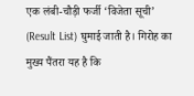एक लंबी-चौड़ी फर्जी ‘विजेता सूची’ (Result List) घुमाई जाती है। गिरोह का मुख्य पैंतरा यह है कि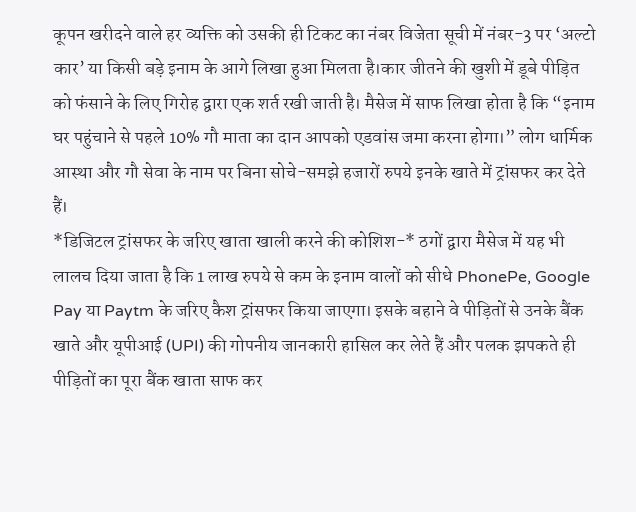कूपन खरीदने वाले हर व्यक्ति को उसकी ही टिकट का नंबर विजेता सूची में नंबर-3 पर ‘अल्टो कार’ या किसी बड़े इनाम के आगे लिखा हुआ मिलता है।कार जीतने की खुशी में डूबे पीड़ित को फंसाने के लिए गिरोह द्वारा एक शर्त रखी जाती है। मैसेज में साफ लिखा होता है कि “इनाम घर पहुंचाने से पहले 10% गौ माता का दान आपको एडवांस जमा करना होगा।” लोग धार्मिक आस्था और गौ सेवा के नाम पर बिना सोचे-समझे हजारों रुपये इनके खाते में ट्रांसफर कर देते हैं।
*डिजिटल ट्रांसफर के जरिए खाता खाली करने की कोशिश-* ठगों द्वारा मैसेज में यह भी लालच दिया जाता है कि 1 लाख रुपये से कम के इनाम वालों को सीधे PhonePe, Google Pay या Paytm के जरिए कैश ट्रांसफर किया जाएगा। इसके बहाने वे पीड़ितों से उनके बैंक खाते और यूपीआई (UPI) की गोपनीय जानकारी हासिल कर लेते हैं और पलक झपकते ही पीड़ितों का पूरा बैंक खाता साफ कर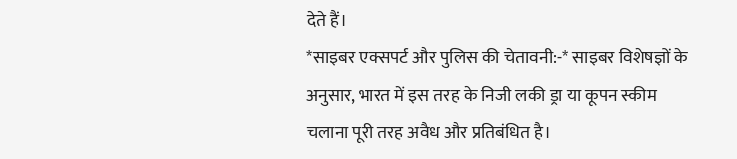देते हैं।
*साइबर एक्सपर्ट और पुलिस की चेतावनी:-* साइबर विशेषज्ञों के अनुसार, भारत में इस तरह के निजी लकी ड्रा या कूपन स्कीम चलाना पूरी तरह अवैध और प्रतिबंधित है।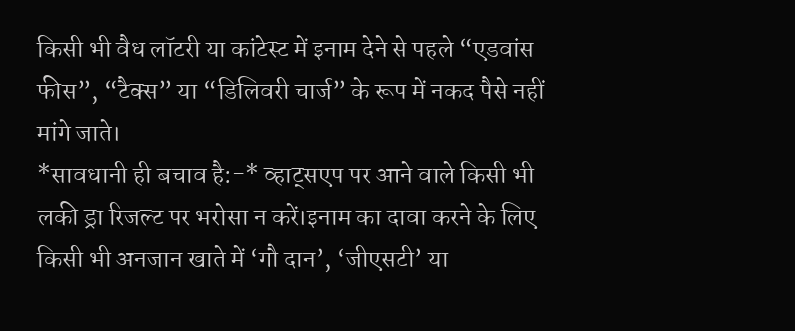किसी भी वैध लॉटरी या कांटेस्ट में इनाम देने से पहले “एडवांस फीस”, “टैक्स” या “डिलिवरी चार्ज” के रूप में नकद पैसे नहीं मांगे जाते।
*सावधानी ही बचाव है:-* व्हाट्सएप पर आने वाले किसी भी लकी ड्रा रिजल्ट पर भरोसा न करें।इनाम का दावा करने के लिए किसी भी अनजान खाते में ‘गौ दान’, ‘जीएसटी’ या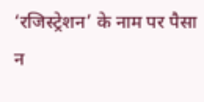‘रजिस्ट्रेशन’ के नाम पर पैसा न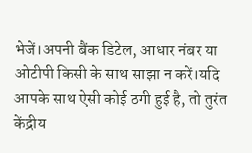भेजें।अपनी बैंक डिटेल, आधार नंबर या ओटीपी किसी के साथ साझा न करें।यदि आपके साथ ऐसी कोई ठगी हुई है, तो तुरंत केंद्रीय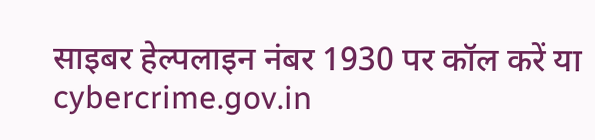साइबर हेल्पलाइन नंबर 1930 पर कॉल करें या cybercrime.gov.in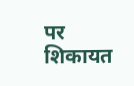पर शिकायत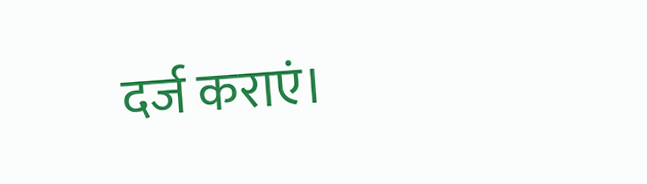दर्ज कराएं।